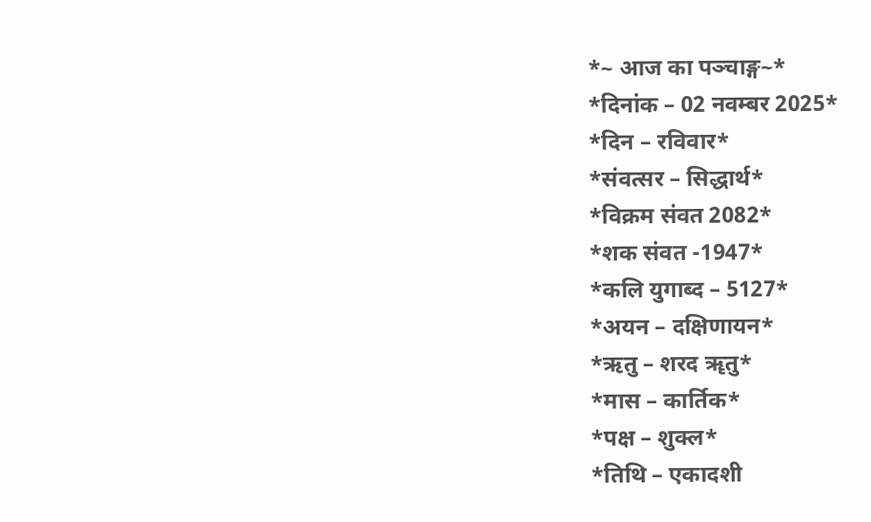*~ आज का पञ्चाङ्ग~*
*दिनांक – 02 नवम्बर 2025*
*दिन – रविवार*
*संवत्सर – सिद्धार्थ*
*विक्रम संवत 2082*
*शक संवत -1947*
*कलि युगाब्द – 5127*
*अयन – दक्षिणायन*
*ऋतु – शरद ॠतु*
*मास – कार्तिक*
*पक्ष – शुक्ल*
*तिथि – एकादशी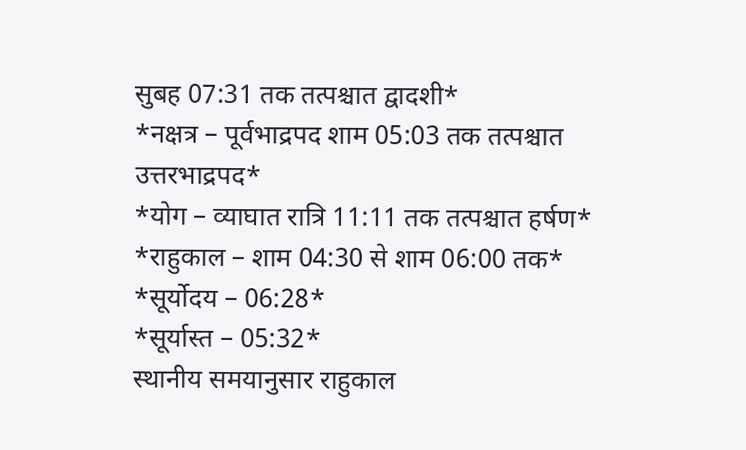सुबह 07:31 तक तत्पश्चात द्वादशी*
*नक्षत्र – पूर्वभाद्रपद शाम 05:03 तक तत्पश्चात उत्तरभाद्रपद*
*योग – व्याघात रात्रि 11:11 तक तत्पश्चात हर्षण*
*राहुकाल – शाम 04:30 से शाम 06:00 तक*
*सूर्योदय – 06:28*
*सूर्यास्त – 05:32*
स्थानीय समयानुसार राहुकाल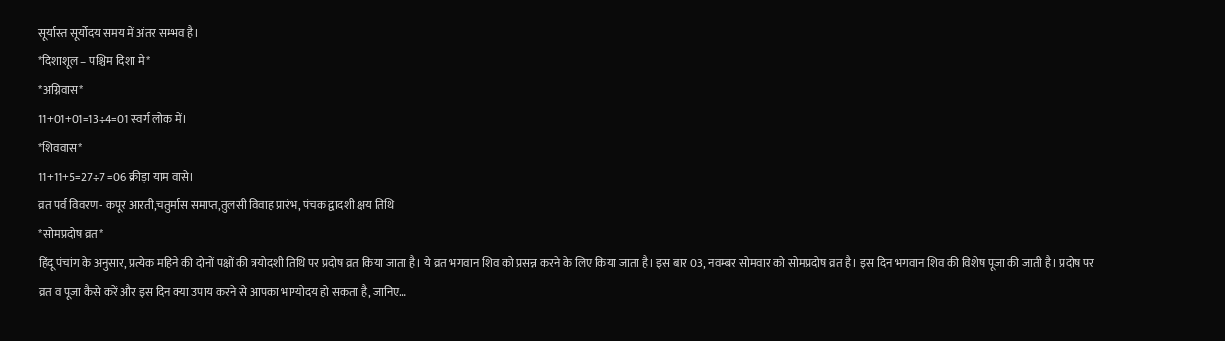सूर्यास्त सूर्योदय समय में अंतर सम्भव है।
*दिशाशूल – पश्चिम दिशा मे*
*अग्निवास*
11+01+01=13÷4=01 स्वर्ग लोक में।
*शिववास*
11+11+5=27÷7 =06 क्रीड़ा याम वासे।
व्रत पर्व विवरण- कपूर आरती,चतुर्मास समाप्त,तुलसी विवाह प्रारंभ, पंचक द्वादशी क्षय तिथि
*सोमप्रदोष व्रत*
हिंदू पंचांग के अनुसार, प्रत्येक महिने की दोनों पक्षों की त्रयोदशी तिथि पर प्रदोष व्रत किया जाता है। ये व्रत भगवान शिव को प्रसन्न करने के लिए किया जाता है। इस बार 03, नवम्बर सोमवार को सोमप्रदोष व्रत है। इस दिन भगवान शिव की विशेष पूजा की जाती है। प्रदोष पर व्रत व पूजा कैसे करें और इस दिन क्या उपाय करने से आपका भाग्योदय हो सकता है, जानिए…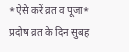*ऐसे करें व्रत व पूजा*
प्रदोष व्रत के दिन सुबह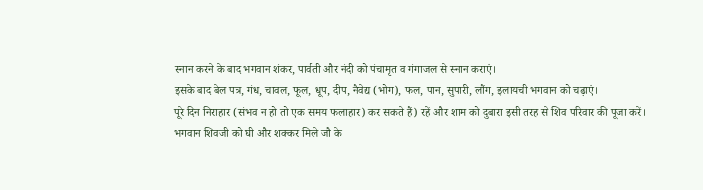स्नान करने के बाद भगवान शंकर, पार्वती और नंदी को पंचामृत व गंगाजल से स्नान कराएं।
इसके बाद बेल पत्र, गंध, चावल, फूल, धूप, दीप, नैवेद्य (भोग), फल, पान, सुपारी, लौंग, इलायची भगवान को चढ़ाएं।
पूरे दिन निराहार (संभव न हो तो एक समय फलाहार) कर सकते हैं) रहें और शाम को दुबारा इसी तरह से शिव परिवार की पूजा करें।
भगवान शिवजी को घी और शक्कर मिले जौ के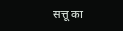सत्तू का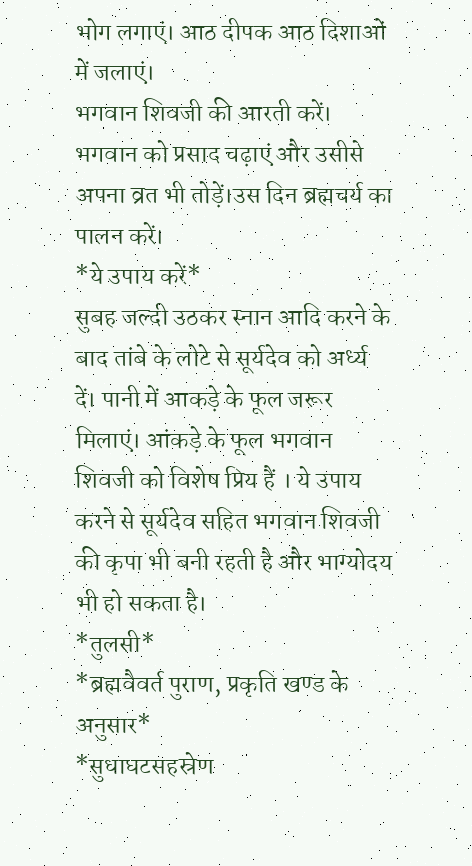भोग लगाएं। आठ दीपक आठ दिशाओं में जलाएं।
भगवान शिवजी की आरती करें। भगवान को प्रसाद चढ़ाएं और उसीसे अपना व्रत भी तोड़ें।उस दिन ब्रह्मचर्य का पालन करें।
*ये उपाय करें*
सुबह जल्दी उठकर स्नान आदि करने के बाद तांबे के लोटे से सूर्यदेव को अर्ध्य दें। पानी में आकड़े के फूल जरूर मिलाएं। आंकड़े के फूल भगवान शिवजी को विशेष प्रिय हैं । ये उपाय करने से सूर्यदेव सहित भगवान शिवजी की कृपा भी बनी रहती है और भाग्योदय भी हो सकता है।
*तुलसी*
*ब्रह्मवैवर्त पुराण, प्रकृति खण्ड के अनुसार*
*सुधाघटसहस्रेण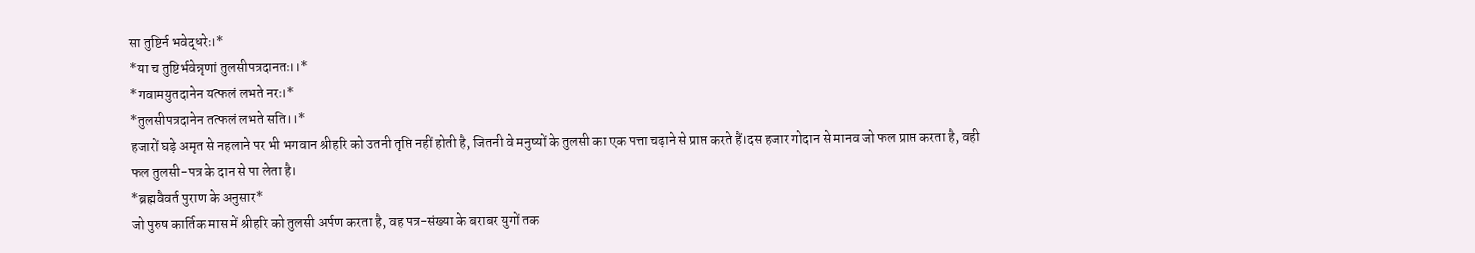सा तुष्टिर्न भवेद्धरेः।*
*या च तुष्टिर्भवेन्नृणां तुलसीपत्रदानतः।।*
*गवामयुतदानेन यत्फलं लभते नरः।*
*तुलसीपत्रदानेन तत्फलं लभते सति।।*
हजारों घड़े अमृत से नहलाने पर भी भगवान श्रीहरि को उतनी तृप्ति नहीं होती है, जितनी वे मनुष्यों के तुलसी का एक पत्ता चढ़ाने से प्राप्त करते हैं।दस हजार गोदान से मानव जो फल प्राप्त करता है, वही फल तुलसी-पत्र के दान से पा लेता है।
*ब्रह्मवैवर्त पुराण के अनुसार*
जो पुरुष कार्तिक मास में श्रीहरि को तुलसी अर्पण करता है, वह पत्र-संख्या के बराबर युगों तक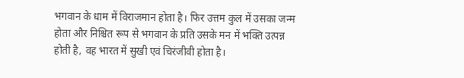भगवान के धाम में विराजमान होता है। फिर उत्तम कुल में उसका जन्म होता और निश्चित रूप से भगवान के प्रति उसके मन में भक्ति उत्पन्न होती है, वह भारत में सुखी एवं चिरंजीवी होता है।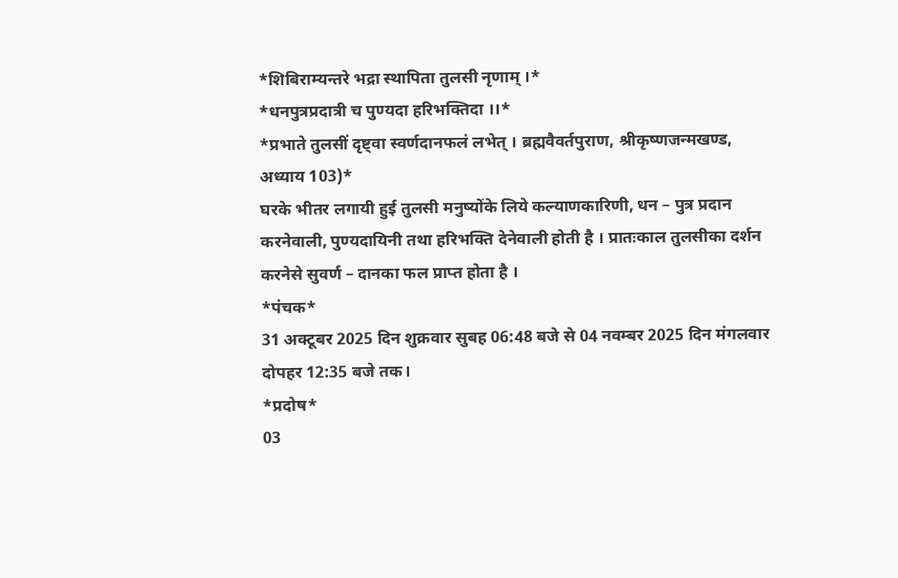*शिबिराम्यन्तरे भद्रा स्थापिता तुलसी नृणाम् ।*
*धनपुत्रप्रदात्री च पुण्यदा हरिभक्तिदा ।।*
*प्रभाते तुलसीं दृष्ट्वा स्वर्णदानफलं लभेत् । ब्रह्मवैवर्तपुराण, श्रीकृष्णजन्मखण्ड, अध्याय 103)*
घरके भीतर लगायी हुई तुलसी मनुष्योंके लिये कल्याणकारिणी, धन – पुत्र प्रदान करनेवाली, पुण्यदायिनी तथा हरिभक्ति देनेवाली होती है । प्रातःकाल तुलसीका दर्शन करनेसे सुवर्ण – दानका फल प्राप्त होता है ।
*पंचक*
31 अक्टूबर 2025 दिन शुक्रवार सुबह 06:48 बजे से 04 नवम्बर 2025 दिन मंगलवार दोपहर 12:35 बजे तक।
*प्रदोष*
03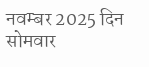नवम्बर 2025 दिन सोमवार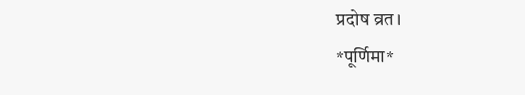प्रदोष व्रत।
*पूर्णिमा*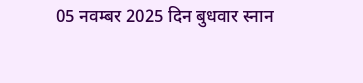05 नवम्बर 2025 दिन बुधवार स्नान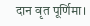दान वृत पूर्णिमा।